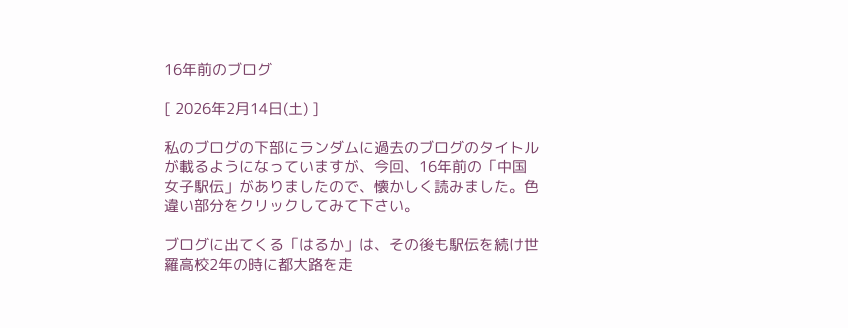16年前のブログ

[ 2026年2月14日(土) ]

私のブログの下部にランダムに過去のブログのタイトルが載るようになっていますが、今回、16年前の「中国女子駅伝」がありましたので、懐かしく読みました。色違い部分をクリックしてみて下さい。

ブログに出てくる「はるか」は、その後も駅伝を続け世羅高校2年の時に都大路を走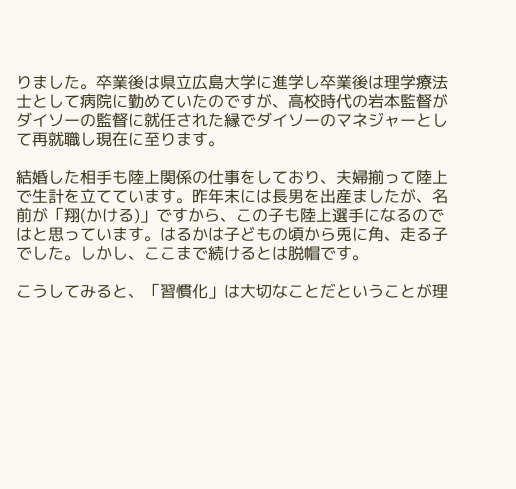りました。卒業後は県立広島大学に進学し卒業後は理学療法士として病院に勤めていたのですが、高校時代の岩本監督がダイソーの監督に就任された縁でダイソーのマネジャーとして再就職し現在に至ります。

結婚した相手も陸上関係の仕事をしており、夫婦揃って陸上で生計を立てています。昨年末には長男を出産ましたが、名前が「翔(かける)」ですから、この子も陸上選手になるのではと思っています。はるかは子どもの頃から兎に角、走る子でした。しかし、ここまで続けるとは脱帽です。

こうしてみると、「習慣化」は大切なことだということが理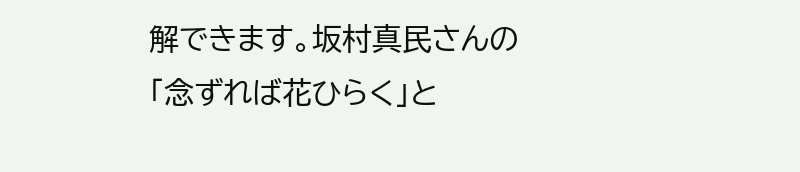解できます。坂村真民さんの「念ずれば花ひらく」と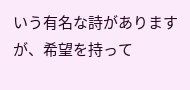いう有名な詩がありますが、希望を持って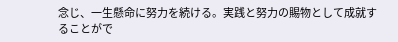念じ、一生懸命に努力を続ける。実践と努力の賜物として成就することがで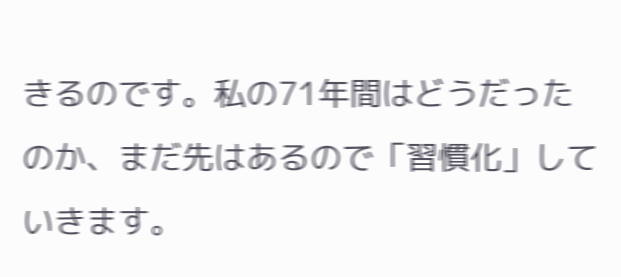きるのです。私の71年間はどうだったのか、まだ先はあるので「習慣化」していきます。